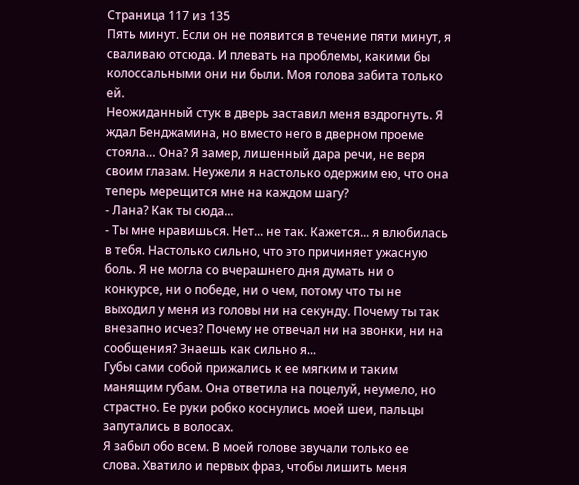Страница 117 из 135
Пять минут. Если он не появится в течение пяти минут, я сваливаю отсюда. И плевать на проблемы, какими бы колоссальными они ни были. Моя голова забита только ей.
Неожиданный стук в дверь заставил меня вздрогнуть. Я ждал Бенджамина, но вместо него в дверном проеме стояла… Она? Я замер, лишенный дара речи, не веря своим глазам. Неужели я настолько одержим ею, что она теперь мерещится мне на каждом шагу?
- Лана? Как ты сюда...
- Ты мне нравишься. Нет... не так. Кажется... я влюбилась в тебя. Настолько сильно, что это причиняет ужасную боль. Я не могла со вчерашнего дня думать ни о конкурсе, ни о победе, ни о чем, потому что ты не выходил у меня из головы ни на секунду. Почему ты так внезапно исчез? Почему не отвечал ни на звонки, ни на сообщения? Знаешь как сильно я...
Губы сами собой прижались к ее мягким и таким манящим губам. Она ответила на поцелуй, неумело, но страстно. Ее руки робко коснулись моей шеи, пальцы запутались в волосах.
Я забыл обо всем. В моей голове звучали только ее слова. Хватило и первых фраз, чтобы лишить меня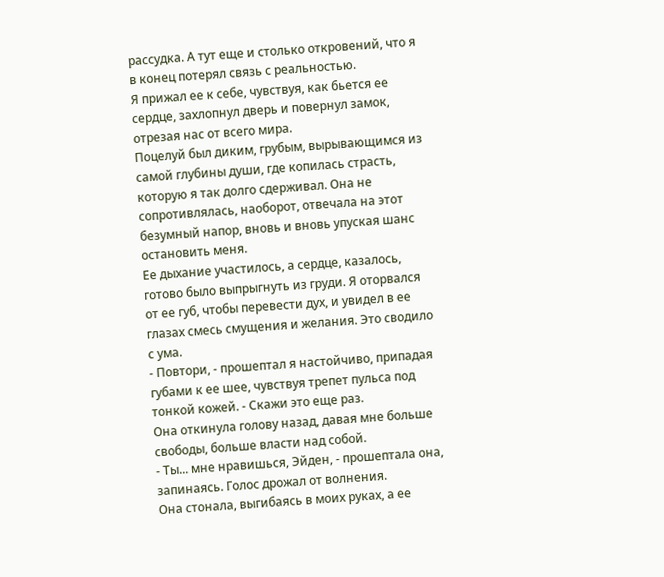рассудка. А тут еще и столько откровений, что я в конец потерял связь с реальностью.
Я прижал ее к себе, чувствуя, как бьется ее сердце, захлопнул дверь и повернул замок, отрезая нас от всего мира.
Поцелуй был диким, грубым, вырывающимся из самой глубины души, где копилась страсть, которую я так долго сдерживал. Она не сопротивлялась, наоборот, отвечала на этот безумный напор, вновь и вновь упуская шанс остановить меня.
Ее дыхание участилось, а сердце, казалось, готово было выпрыгнуть из груди. Я оторвался от ее губ, чтобы перевести дух, и увидел в ее глазах смесь смущения и желания. Это сводило с ума.
- Повтори, - прошептал я настойчиво, припадая губами к ее шее, чувствуя трепет пульса под тонкой кожей. - Скажи это еще раз.
Она откинула голову назад, давая мне больше свободы, больше власти над собой.
- Ты... мне нравишься, Эйден, - прошептала она, запинаясь. Голос дрожал от волнения.
Она стонала, выгибаясь в моих руках, а ее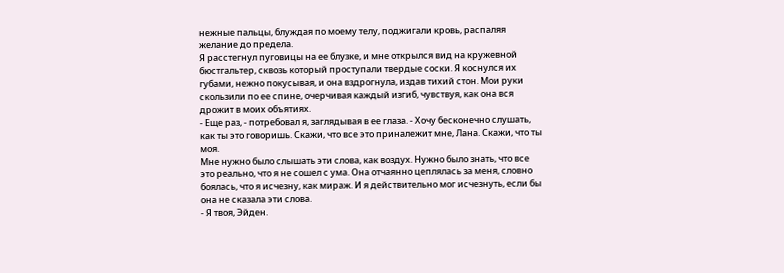нежные пальцы, блуждая по моему телу, поджигали кровь, распаляя желание до предела.
Я расстегнул пуговицы на ее блузке, и мне открылся вид на кружевной бюстгальтер, сквозь который проступали твердые соски. Я коснулся их губами, нежно покусывая, и она вздрогнула, издав тихий стон. Мои руки скользили по ее спине, очерчивая каждый изгиб, чувствуя, как она вся дрожит в моих объятиях.
- Еще раз, - потребовал я, заглядывая в ее глаза. - Хочу бесконечно слушать, как ты это говоришь. Скажи, что все это приналежит мне, Лана. Скажи, что ты моя.
Мне нужно было слышать эти слова, как воздух. Нужно было знать, что все это реально, что я не сошел с ума. Она отчаянно цеплялась за меня, словно боялась, что я исчезну, как мираж. И я действительно мог исчезнуть, если бы она не сказала эти слова.
- Я твоя, Эйден.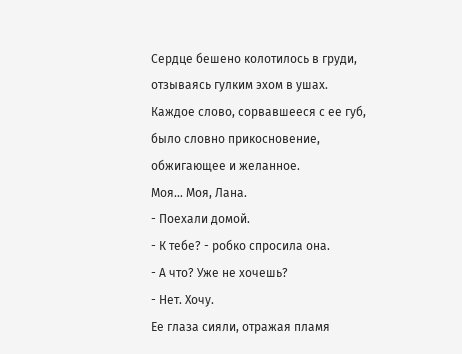Сердце бешено колотилось в груди, отзываясь гулким эхом в ушах. Каждое слово, сорвавшееся с ее губ, было словно прикосновение, обжигающее и желанное.
Моя... Моя, Лана.
- Поехали домой.
- К тебе? - робко спросила она.
- А что? Уже не хочешь?
- Нет. Хочу.
Ее глаза сияли, отражая пламя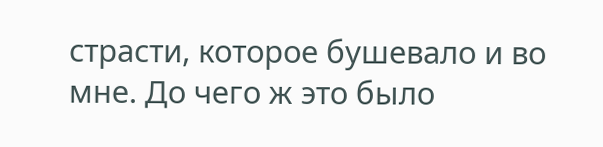страсти, которое бушевало и во мне. До чего ж это было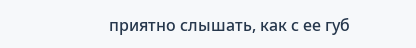приятно слышать, как с ее губ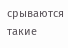срываются такие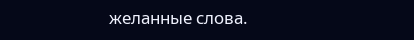желанные слова.